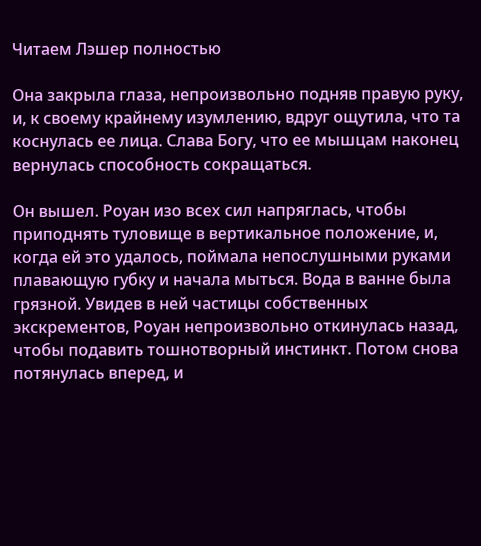Читаем Лэшер полностью

Она закрыла глаза, непроизвольно подняв правую руку, и, к своему крайнему изумлению, вдруг ощутила, что та коснулась ее лица. Слава Богу, что ее мышцам наконец вернулась способность сокращаться.

Он вышел. Роуан изо всех сил напряглась, чтобы приподнять туловище в вертикальное положение, и, когда ей это удалось, поймала непослушными руками плавающую губку и начала мыться. Вода в ванне была грязной. Увидев в ней частицы собственных экскрементов, Роуан непроизвольно откинулась назад, чтобы подавить тошнотворный инстинкт. Потом снова потянулась вперед, и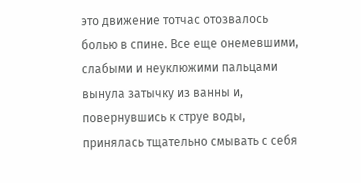это движение тотчас отозвалось болью в спине. Все еще онемевшими, слабыми и неуклюжими пальцами вынула затычку из ванны и, повернувшись к струе воды, принялась тщательно смывать с себя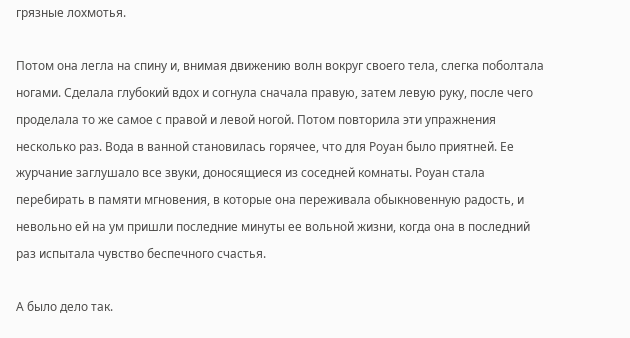грязные лохмотья.

Потом она легла на спину и, внимая движению волн вокруг своего тела, слегка поболтала ногами. Сделала глубокий вдох и согнула сначала правую, затем левую руку, после чего проделала то же самое с правой и левой ногой. Потом повторила эти упражнения несколько раз. Вода в ванной становилась горячее, что для Роуан было приятней. Ее журчание заглушало все звуки, доносящиеся из соседней комнаты. Роуан стала перебирать в памяти мгновения, в которые она переживала обыкновенную радость, и невольно ей на ум пришли последние минуты ее вольной жизни, когда она в последний раз испытала чувство беспечного счастья.

А было дело так.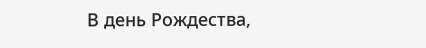В день Рождества,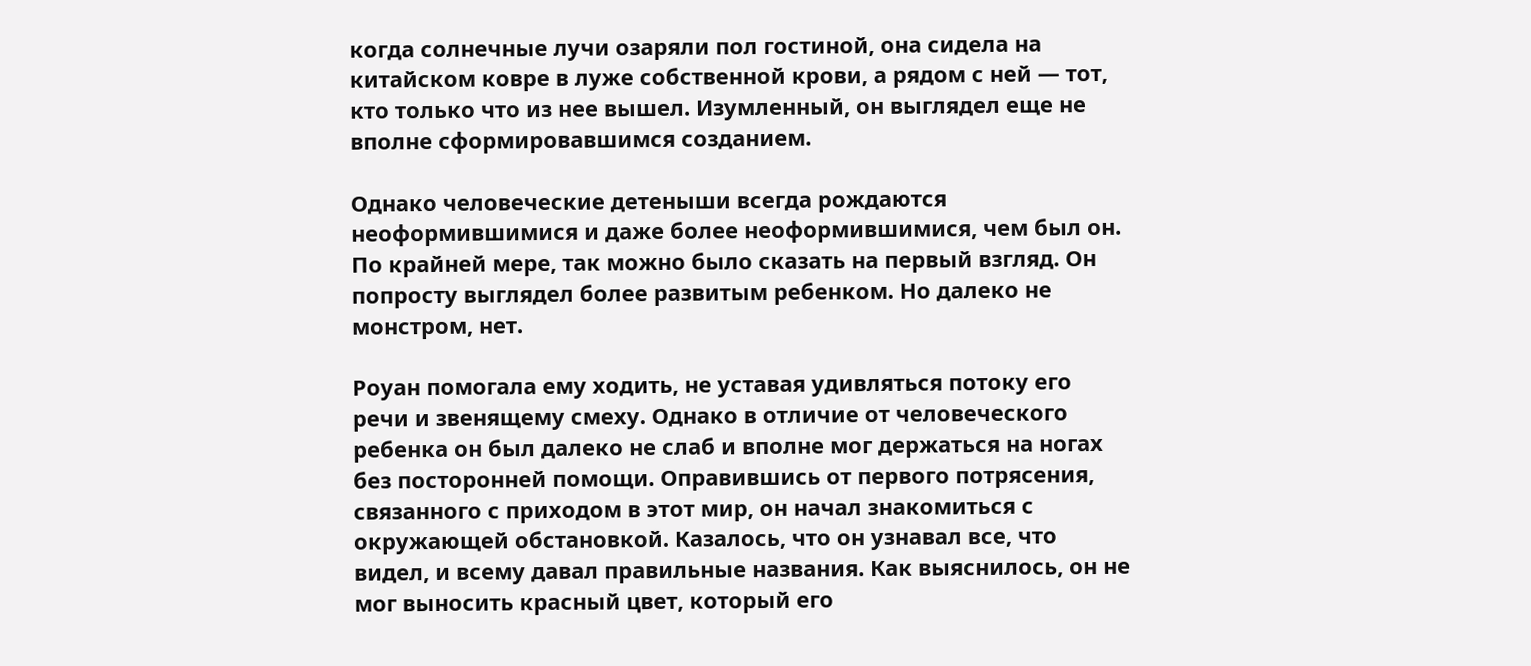когда солнечные лучи озаряли пол гостиной, она сидела на китайском ковре в луже собственной крови, а рядом с ней — тот, кто только что из нее вышел. Изумленный, он выглядел еще не вполне сформировавшимся созданием.

Однако человеческие детеныши всегда рождаются неоформившимися и даже более неоформившимися, чем был он. По крайней мере, так можно было сказать на первый взгляд. Он попросту выглядел более развитым ребенком. Но далеко не монстром, нет.

Роуан помогала ему ходить, не уставая удивляться потоку его речи и звенящему смеху. Однако в отличие от человеческого ребенка он был далеко не слаб и вполне мог держаться на ногах без посторонней помощи. Оправившись от первого потрясения, связанного с приходом в этот мир, он начал знакомиться с окружающей обстановкой. Казалось, что он узнавал все, что видел, и всему давал правильные названия. Как выяснилось, он не мог выносить красный цвет, который его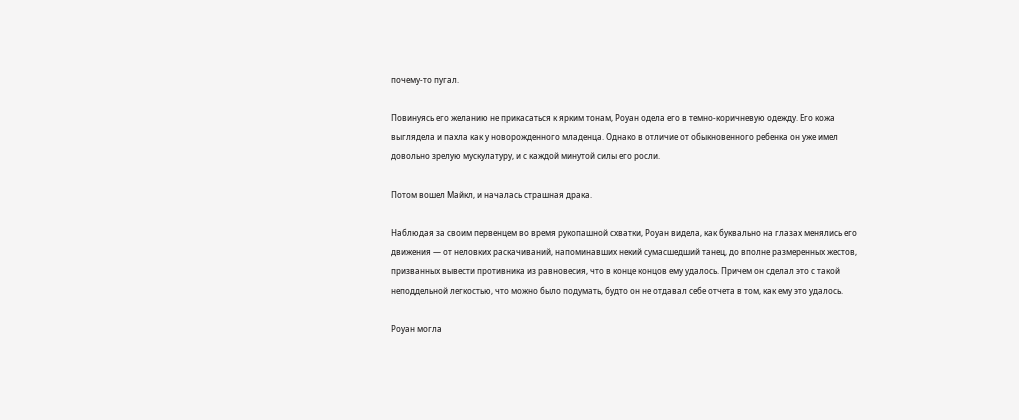почему-то пугал.

Повинуясь его желанию не прикасаться к ярким тонам, Роуан одела его в темно-коричневую одежду. Его кожа выглядела и пахла как у новорожденного младенца. Однако в отличие от обыкновенного ребенка он уже имел довольно зрелую мускулатуру, и с каждой минутой силы его росли.

Потом вошел Майкл, и началась страшная драка.

Наблюдая за своим первенцем во время рукопашной схватки, Роуан видела, как буквально на глазах менялись его движения — от неловких раскачиваний, напоминавших некий сумасшедший танец, до вполне размеренных жестов, призванных вывести противника из равновесия, что в конце концов ему удалось. Причем он сделал это с такой неподдельной легкостью, что можно было подумать, будто он не отдавал себе отчета в том, как ему это удалось.

Роуан могла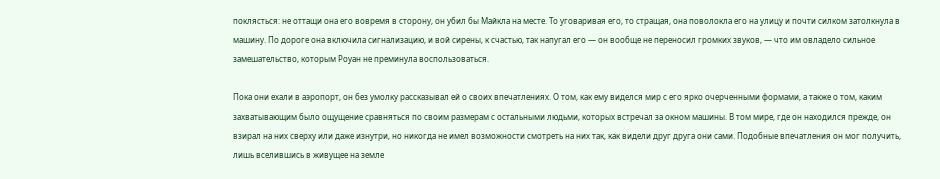поклясться: не оттащи она его вовремя в сторону, он убил бы Майкла на месте. То уговаривая его, то стращая, она поволокла его на улицу и почти силком затолкнула в машину. По дороге она включила сигнализацию, и вой сирены, к счастью, так напугал его — он вообще не переносил громких звуков, — что им овладело сильное замешательство, которым Роуан не преминула воспользоваться.

Пока они ехали в аэропорт, он без умолку рассказывал ей о своих впечатлениях. О том, как ему виделся мир с его ярко очерченными формами, а также о том, каким захватывающим было ощущение сравняться по своим размерам с остальными людьми, которых встречал за окном машины. В том мире, где он находился прежде, он взирал на них сверху или даже изнутри, но никогда не имел возможности смотреть на них так, как видели друг друга они сами. Подобные впечатления он мог получить, лишь вселившись в живущее на земле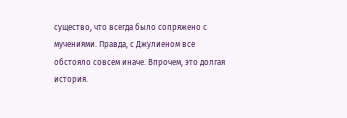существо, что всегда было сопряжено с мучениями. Правда, с Джулиеном все обстояло совсем иначе. Впрочем, это долгая история.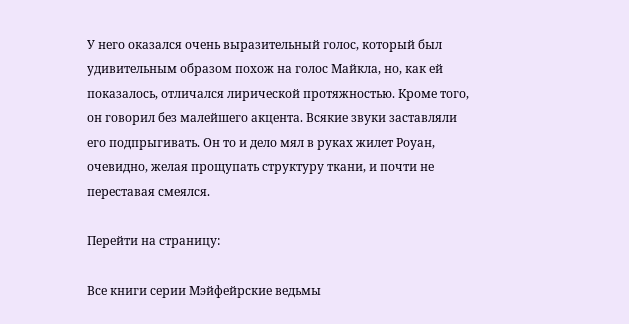У него оказался очень выразительный голос, который был удивительным образом похож на голос Майкла, но, как ей показалось, отличался лирической протяжностью. Кроме того, он говорил без малейшего акцента. Всякие звуки заставляли его подпрыгивать. Он то и дело мял в руках жилет Роуан, очевидно, желая прощупать структуру ткани, и почти не переставая смеялся.

Перейти на страницу:

Все книги серии Мэйфейрские ведьмы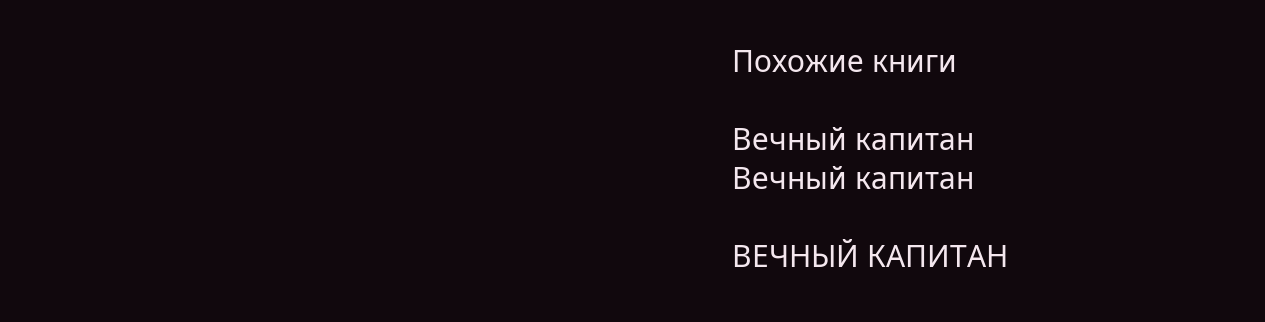Похожие книги

Вечный капитан
Вечный капитан

ВЕЧНЫЙ КАПИТАН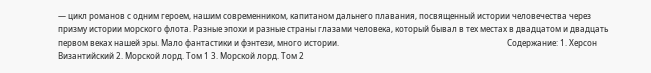— цикл романов с одним героем, нашим современником, капитаном дальнего плавания, посвященный истории человечества через призму истории морского флота. Разные эпохи и разные страны глазами человека, который бывал в тех местах в двадцатом и двадцать первом веках нашей эры. Мало фантастики и фэнтези, много истории.                                                                                    Содержание: 1. Херсон Византийский 2. Морской лорд. Том 1 3. Морской лорд. Том 2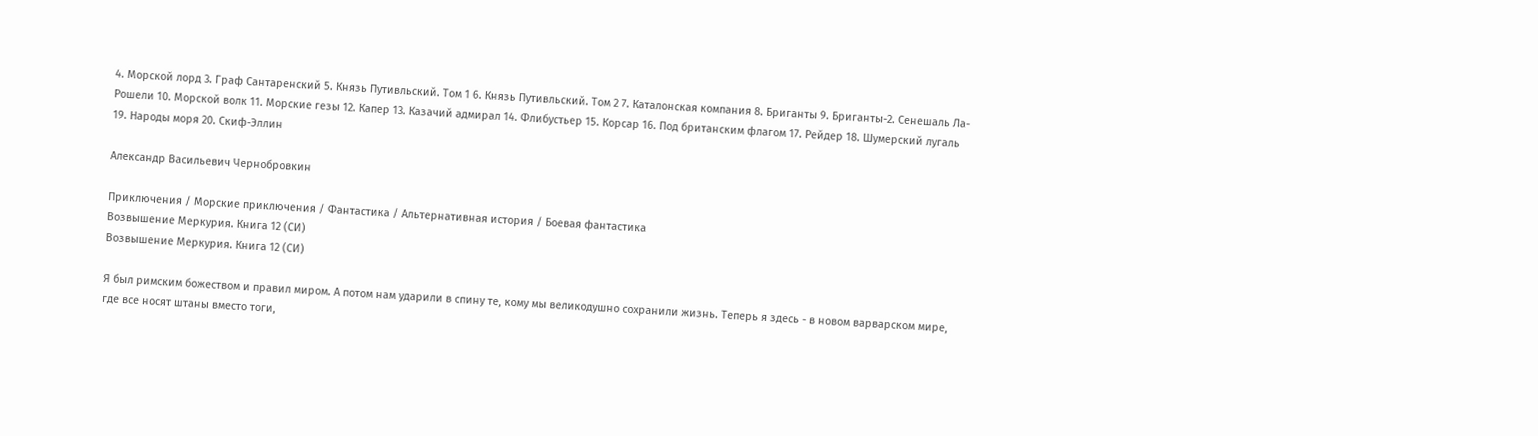4. Морской лорд 3. Граф Сантаренский 5. Князь Путивльский. Том 1 6. Князь Путивльский. Том 2 7. Каталонская компания 8. Бриганты 9. Бриганты-2. Сенешаль Ла-Рошели 10. Морской волк 11. Морские гезы 12. Капер 13. Казачий адмирал 14. Флибустьер 15. Корсар 16. Под британским флагом 17. Рейдер 18. Шумерский лугаль 19. Народы моря 20. Скиф-Эллин

Александр Васильевич Чернобровкин

Приключения / Морские приключения / Фантастика / Альтернативная история / Боевая фантастика
Возвышение Меркурия. Книга 12 (СИ)
Возвышение Меркурия. Книга 12 (СИ)

Я был римским божеством и правил миром. А потом нам ударили в спину те, кому мы великодушно сохранили жизнь. Теперь я здесь - в новом варварском мире, где все носят штаны вместо тоги,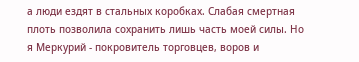а люди ездят в стальных коробках. Слабая смертная плоть позволила сохранить лишь часть моей силы. Но я Меркурий - покровитель торговцев, воров и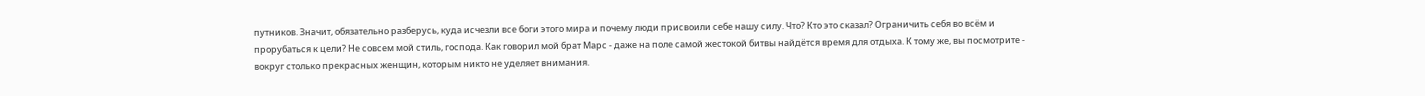путников. Значит, обязательно разберусь, куда исчезли все боги этого мира и почему люди присвоили себе нашу силу. Что? Кто это сказал? Ограничить себя во всём и прорубаться к цели? Не совсем мой стиль, господа. Как говорил мой брат Марс - даже на поле самой жестокой битвы найдётся время для отдыха. К тому же, вы посмотрите - вокруг столько прекрасных женщин, которым никто не уделяет внимания.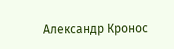Александр Кронос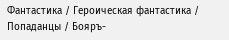Фантастика / Героическая фантастика / Попаданцы / Бояръ-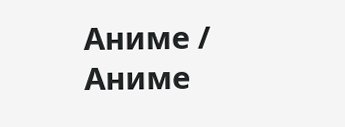Аниме / Аниме